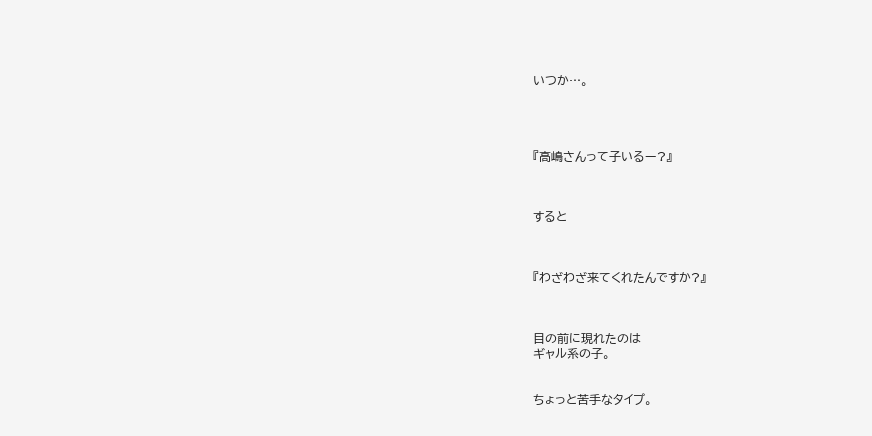いつか…。




『高嶋さんって子いるー?』



すると



『わざわざ来てくれたんですか?』



目の前に現れたのは
ギャル系の子。


ちょっと苦手なタイプ。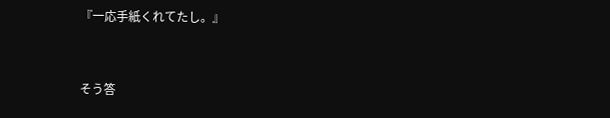『一応手紙くれてたし。』



そう答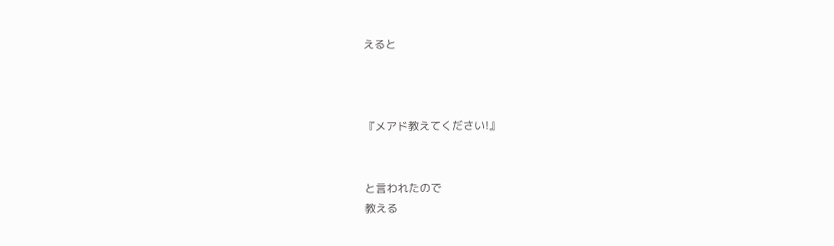えると



『メアド教えてください!』


と言われたので
教える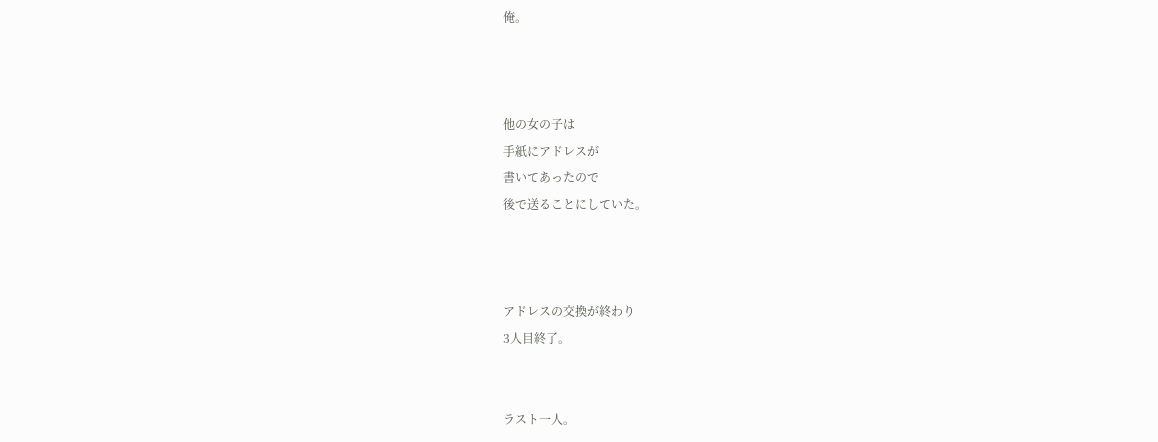俺。



他の女の子は
手紙にアドレスが
書いてあったので
後で送ることにしていた。



アドレスの交換が終わり
3人目終了。


ラスト一人。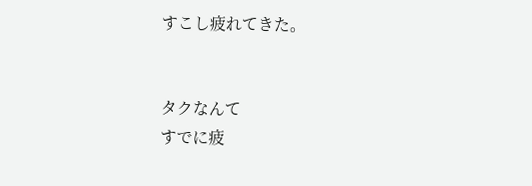すこし疲れてきた。


タクなんて
すでに疲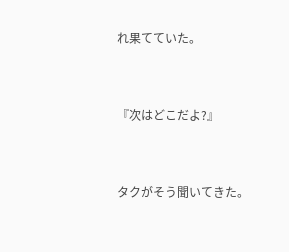れ果てていた。


『次はどこだよ?』


タクがそう聞いてきた。